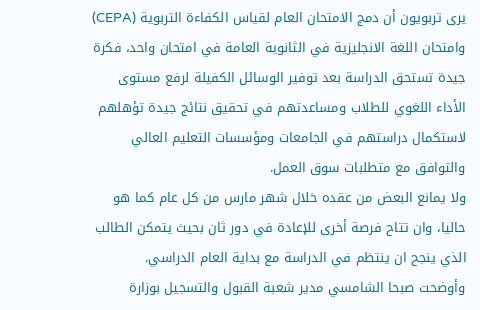يرى تربويون أن دمج الامتحان العام لقياس الكفاءة التربوية (CEPA) وامتحان اللغة الانجليزية في الثانوية العامة في امتحان واحد، فكرة جيدة تستحق الدراسة بعد توفير الوسائل الكفيلة لرفع مستوى الأداء اللغوي للطلاب ومساعدتهم في تحقيق نتائج جيدة تؤهلهم لاستكمال دراستهم في الجامعات ومؤسسات التعليم العالي والتوافق مع متطلبات سوق العمل.
ولا يمانع البعض من عقده خلال شهر مارس من كل عام كما هو حاليا، وان تتاح فرصة أخرى للإعادة في دور ثان بحيث يتمكن الطالب الذي ينجح ان ينتظم في الدراسة مع بداية العام الدراسي.
وأوضحت صبحا الشامسي مدير شعبة القبول والتسجيل بوزارة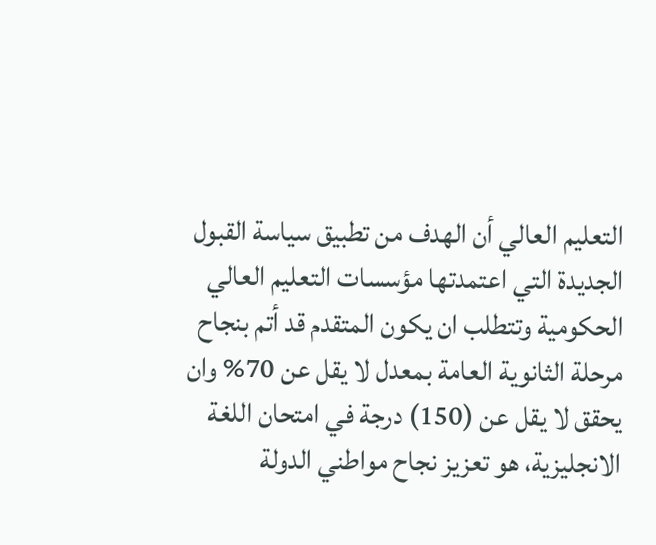التعليم العالي أن الهدف من تطبيق سياسة القبول الجديدة التي اعتمدتها مؤسسات التعليم العالي الحكومية وتتطلب ان يكون المتقدم قد أتم بنجاح مرحلة الثانوية العامة بمعدل لا يقل عن 70% وان يحقق لا يقل عن (150) درجة في امتحان اللغة الانجليزية، هو تعزيز نجاح مواطني الدولة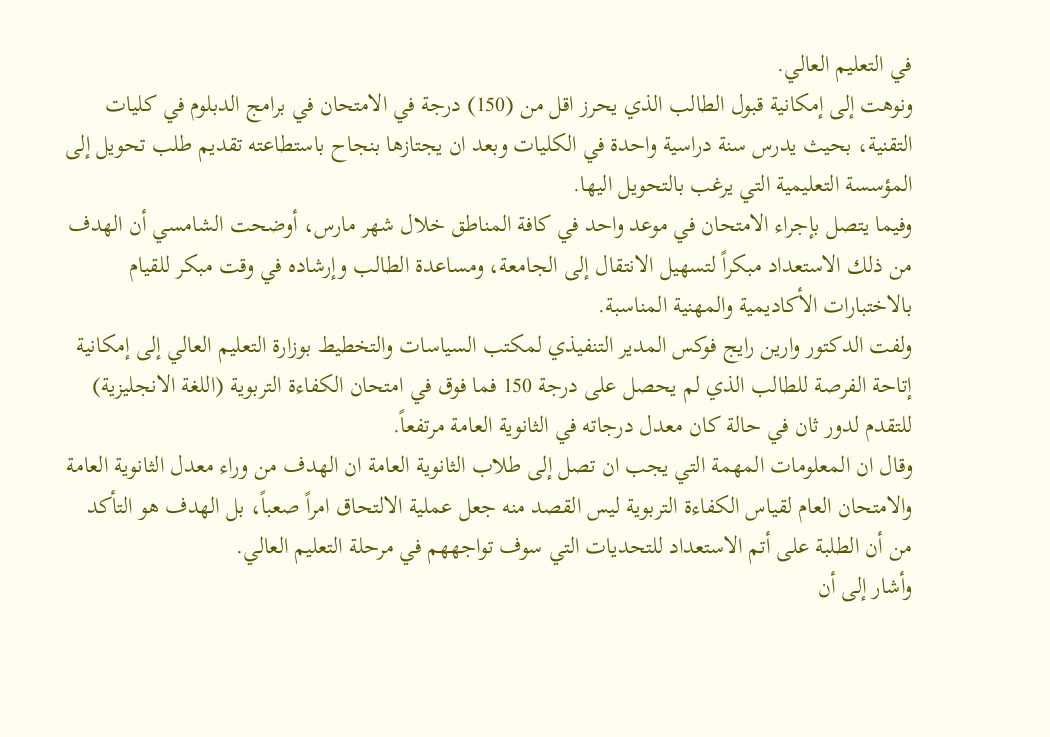في التعليم العالي.
ونوهت إلى إمكانية قبول الطالب الذي يحرز اقل من (150) درجة في الامتحان في برامج الدبلوم في كليات التقنية، بحيث يدرس سنة دراسية واحدة في الكليات وبعد ان يجتازها بنجاح باستطاعته تقديم طلب تحويل إلى المؤسسة التعليمية التي يرغب بالتحويل اليها.
وفيما يتصل بإجراء الامتحان في موعد واحد في كافة المناطق خلال شهر مارس، أوضحت الشامسي أن الهدف من ذلك الاستعداد مبكراً لتسهيل الانتقال إلى الجامعة، ومساعدة الطالب وإرشاده في وقت مبكر للقيام بالاختبارات الأكاديمية والمهنية المناسبة.
ولفت الدكتور وارين رايج فوكس المدير التنفيذي لمكتب السياسات والتخطيط بوزارة التعليم العالي إلى إمكانية إتاحة الفرصة للطالب الذي لم يحصل على درجة 150 فما فوق في امتحان الكفاءة التربوية (اللغة الانجليزية) للتقدم لدور ثان في حالة كان معدل درجاته في الثانوية العامة مرتفعاً.
وقال ان المعلومات المهمة التي يجب ان تصل إلى طلاب الثانوية العامة ان الهدف من وراء معدل الثانوية العامة والامتحان العام لقياس الكفاءة التربوية ليس القصد منه جعل عملية الالتحاق امراً صعباً، بل الهدف هو التأكد من أن الطلبة على أتم الاستعداد للتحديات التي سوف تواجههم في مرحلة التعليم العالي.
وأشار إلى أن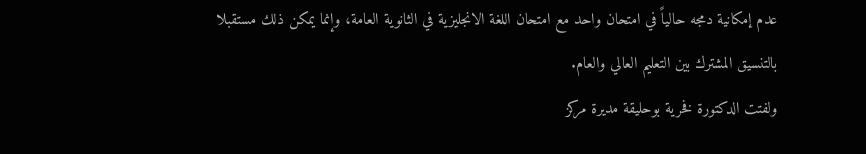عدم إمكانية دمجه حالياً في امتحان واحد مع امتحان اللغة الانجليزية في الثانوية العامة، وإنما يمكن ذلك مستقبلا بالتنسيق المشترك بين التعليم العالي والعام.
ولفتت الدكتورة فخرية بوحليقة مديرة مركز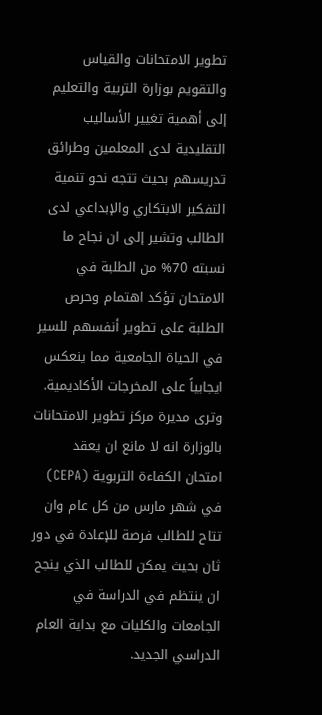تطوير الامتحانات والقياس والتقويم بوزارة التربية والتعليم إلى أهمية تغيير الأساليب التقليدية لدى المعلمين وطرائق تدريسهم بحيث تتجه نحو تنمية التفكير الابتكاري والإبداعي لدى الطالب وتشير إلى ان نجاح ما نسبته 70% من الطلبة في الامتحان تؤكد اهتمام وحرص الطلبة على تطوير أنفسهم للسير في الحياة الجامعية مما ينعكس ايجابياً على المخرجات الأكاديمية.
وترى مديرة مركز تطوير الامتحانات بالوزارة انه لا مانع ان يعقد امتحان الكفاءة التربوية (CEPA) في شهر مارس من كل عام وان تتاح للطالب فرصة للإعادة في دور ثان بحيث يمكن للطالب الذي ينجح ان ينتظم في الدراسة في الجامعات والكليات مع بداية العام الدراسي الجديد.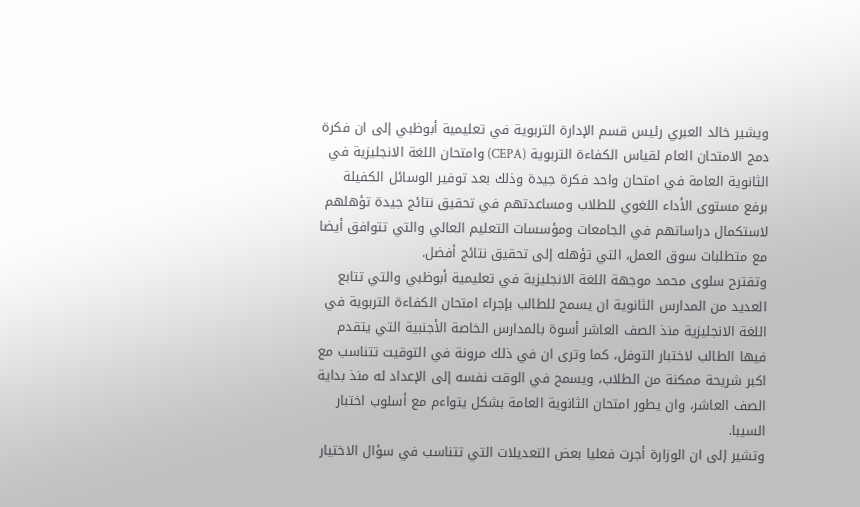ويشير خالد العبري رئيس قسم الإدارة التربوية في تعليمية أبوظبي إلى ان فكرة دمج الامتحان العام لقياس الكفاءة التربوية (CEPA) وامتحان اللغة الانجليزية في الثانوية العامة في امتحان واحد فكرة جيدة وذلك بعد توفير الوسائل الكفيلة برفع مستوى الأداء اللغوي للطلاب ومساعدتهم في تحقيق نتائج جيدة تؤهلهم لاستكمال دراساتهم في الجامعات ومؤسسات التعليم العالي والتي تتوافق أيضا مع متطلبات سوق العمل، التي تؤهله إلى تحقيق نتائج أفضل.
وتقترح سلوى محمد موجهة اللغة الانجليزية في تعليمية أبوظبي والتي تتابع العديد من المدارس الثانوية ان يسمح للطالب بإجراء امتحان الكفاءة التربوية في اللغة الانجليزية منذ الصف العاشر أسوة بالمدارس الخاصة الأجنبية التي يتقدم فيها الطالب لاختبار التوفل، كما وترى ان في ذلك مرونة في التوقيت تتناسب مع اكبر شريحة ممكنة من الطلاب، ويسمح في الوقت نفسه إلى الإعداد له منذ بداية الصف العاشر، وان يطور امتحان الثانوية العامة بشكل يتواءم مع أسلوب اختبار السيبا.
وتشير إلى ان الوزارة أجرت فعليا بعض التعديلات التي تتناسب في سؤال الاختيار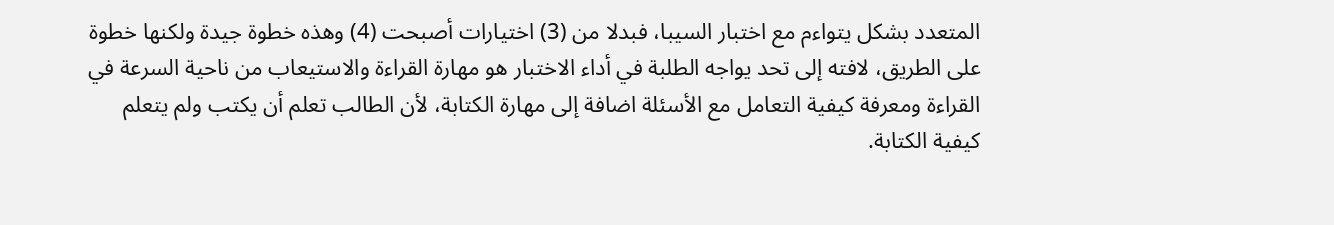المتعدد بشكل يتواءم مع اختبار السيبا، فبدلا من (3) اختيارات أصبحت (4) وهذه خطوة جيدة ولكنها خطوة على الطريق، لافته إلى تحد يواجه الطلبة في أداء الاختبار هو مهارة القراءة والاستيعاب من ناحية السرعة في القراءة ومعرفة كيفية التعامل مع الأسئلة اضافة إلى مهارة الكتابة، لأن الطالب تعلم أن يكتب ولم يتعلم كيفية الكتابة.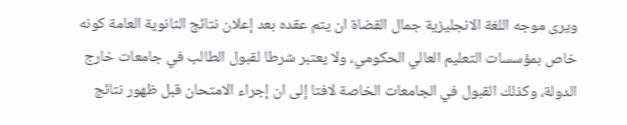ويرى موجه اللغة الانجليزية جمال القضاة ان يتم عقده بعد إعلان نتائج الثانوية العامة كونه خاص بمؤسسات التعليم العالي الحكومي، ولا يعتبر شرطا لقبول الطالب في جامعات خارج الدولة، وكذلك القبول في الجامعات الخاصة لافتا إلى ان إجراء الامتحان قبل ظهور نتائج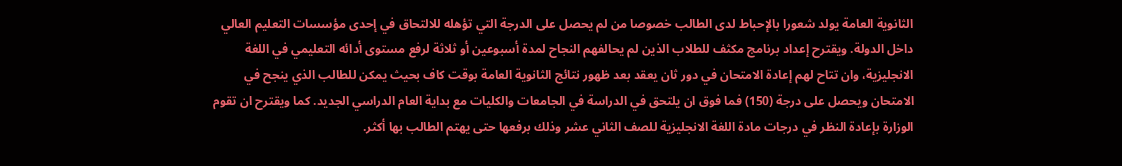الثانوية العامة يولد شعورا بالإحباط لدى الطالب خصوصا من لم يحصل على الدرجة التي تؤهله للالتحاق في إحدى مؤسسات التعليم العالي داخل الدولة. ويقترح إعداد برنامج مكثف للطلاب الذين لم يحالفهم النجاح لمدة أسبوعين أو ثلاثة لرفع مستوى أدائه التعليمي في اللغة الانجليزية، وان تتاح لهم إعادة الامتحان في دور ثان يعقد بعد ظهور نتائج الثانوية العامة بوقت كاف بحيث يمكن للطالب الذي ينجح في الامتحان ويحصل على درجة (150) فما فوق ان يلتحق في الدراسة في الجامعات والكليات مع بداية العام الدراسي الجديد. كما ويقترح ان تقوم الوزارة بإعادة النظر في درجات مادة اللغة الانجليزية للصف الثاني عشر وذلك برفعها حتى يهتم الطالب بها أكثر.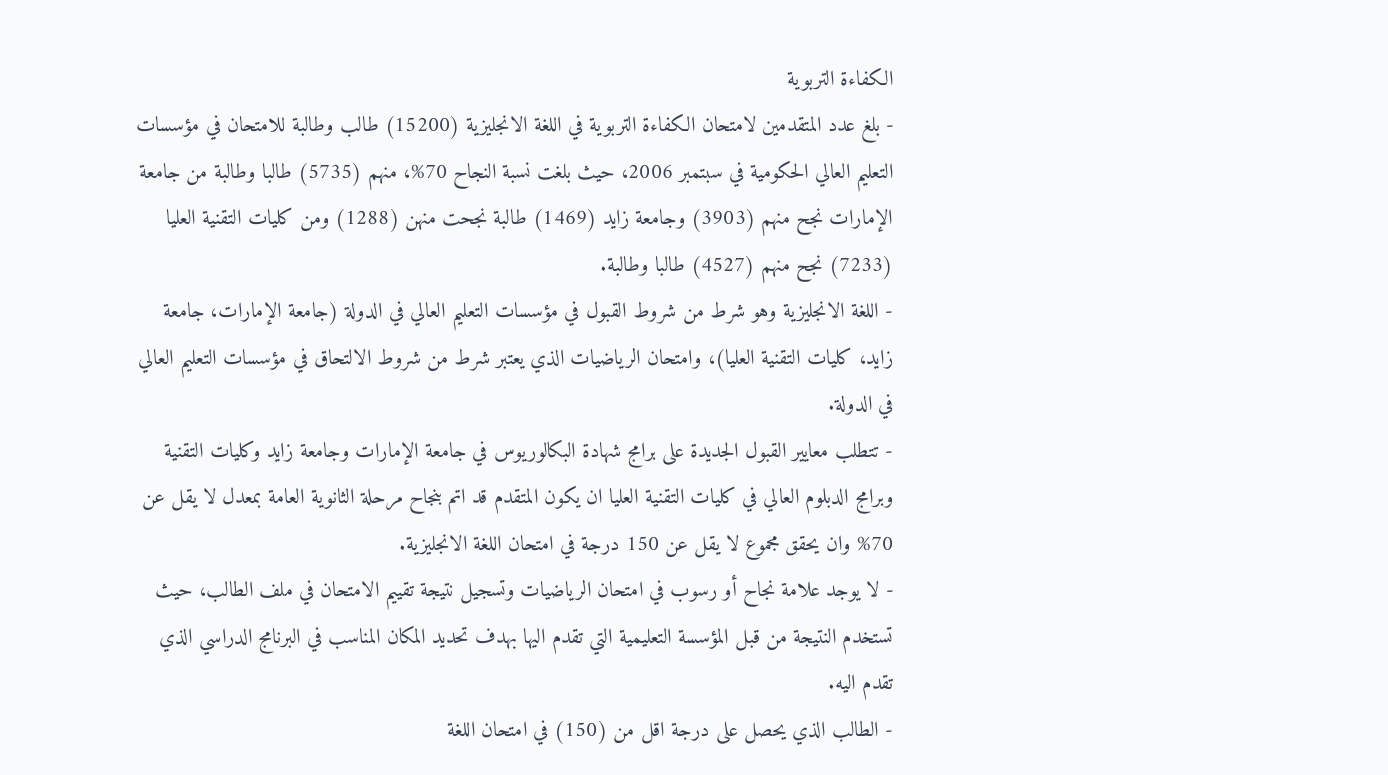الكفاءة التربوية
- بلغ عدد المتقدمين لامتحان الكفاءة التربوية في اللغة الانجليزية (15200) طالب وطالبة للامتحان في مؤسسات التعليم العالي الحكومية في سبتمبر 2006، حيث بلغت نسبة النجاح 70%، منهم (5735) طالبا وطالبة من جامعة الإمارات نجح منهم (3903) وجامعة زايد (1469) طالبة نجحت منهن (1288) ومن كليات التقنية العليا (7233) نجح منهم (4527) طالبا وطالبة.
- اللغة الانجليزية وهو شرط من شروط القبول في مؤسسات التعليم العالي في الدولة (جامعة الإمارات، جامعة زايد، كليات التقنية العليا)، وامتحان الرياضيات الذي يعتبر شرط من شروط الالتحاق في مؤسسات التعليم العالي في الدولة.
- تتطلب معايير القبول الجديدة على برامج شهادة البكالوريوس في جامعة الإمارات وجامعة زايد وكليات التقنية وبرامج الدبلوم العالي في كليات التقنية العليا ان يكون المتقدم قد اتم بنجاح مرحلة الثانوية العامة بمعدل لا يقل عن 70% وان يحقق مجموع لا يقل عن 150 درجة في امتحان اللغة الانجليزية.
- لا يوجد علامة نجاح أو رسوب في امتحان الرياضيات وتسجيل نتيجة تقييم الامتحان في ملف الطالب، حيث تستخدم النتيجة من قبل المؤسسة التعليمية التي تقدم اليها بهدف تحديد المكان المناسب في البرنامج الدراسي الذي تقدم اليه.
- الطالب الذي يحصل على درجة اقل من (150) في امتحان اللغة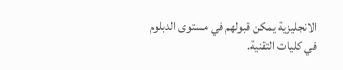الانجليزية يمكن قبولهم في مستوى الدبلوم في كليات التقنية.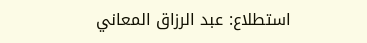استطلاع: عبد الرزاق المعاني